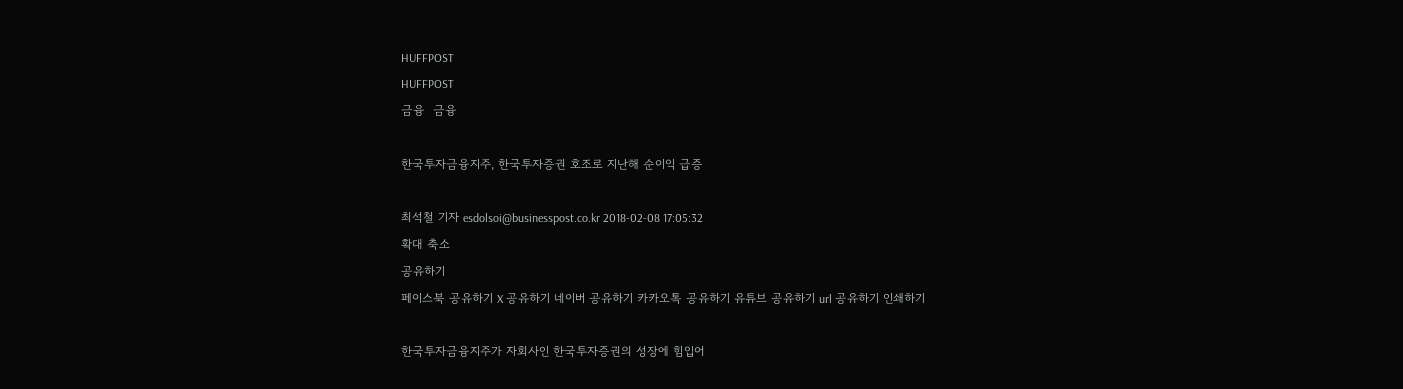HUFFPOST
HUFFPOST
금융  금융

한국투자금융지주, 한국투자증권 호조로 지난해 순이익 급증

최석철 기자 esdolsoi@businesspost.co.kr 2018-02-08 17:05:32
확대 축소
공유하기
페이스북 공유하기 X 공유하기 네이버 공유하기 카카오톡 공유하기 유튜브 공유하기 url 공유하기 인쇄하기

한국투자금융지주가 자회사인 한국투자증권의 성장에 힘입어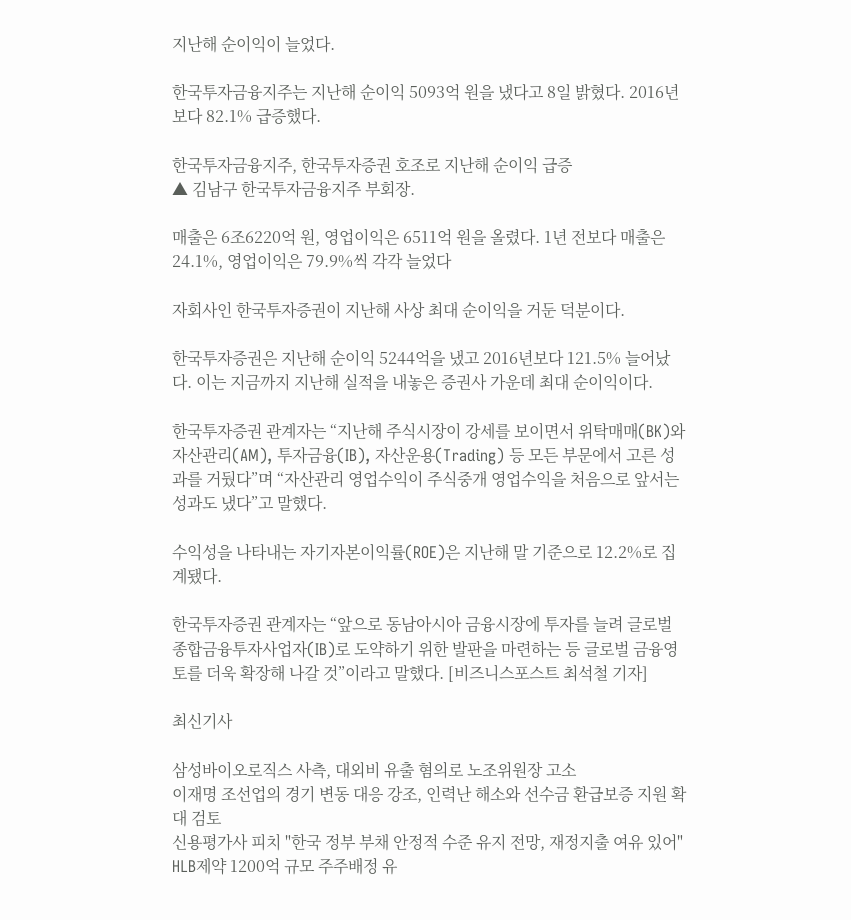지난해 순이익이 늘었다.

한국투자금융지주는 지난해 순이익 5093억 원을 냈다고 8일 밝혔다. 2016년보다 82.1% 급증했다.

한국투자금융지주, 한국투자증권 호조로 지난해 순이익 급증
▲ 김남구 한국투자금융지주 부회장.

매출은 6조6220억 원, 영업이익은 6511억 원을 올렸다. 1년 전보다 매출은 24.1%, 영업이익은 79.9%씩 각각 늘었다

자회사인 한국투자증권이 지난해 사상 최대 순이익을 거둔 덕분이다.

한국투자증권은 지난해 순이익 5244억을 냈고 2016년보다 121.5% 늘어났다. 이는 지금까지 지난해 실적을 내놓은 증권사 가운데 최대 순이익이다.

한국투자증권 관계자는 “지난해 주식시장이 강세를 보이면서 위탁매매(BK)와 자산관리(AM), 투자금융(IB), 자산운용(Trading) 등 모든 부문에서 고른 성과를 거뒀다”며 “자산관리 영업수익이 주식중개 영업수익을 처음으로 앞서는 성과도 냈다”고 말했다.

수익성을 나타내는 자기자본이익률(ROE)은 지난해 말 기준으로 12.2%로 집계됐다.

한국투자증권 관계자는 “앞으로 동남아시아 금융시장에 투자를 늘려 글로벌 종합금융투자사업자(IB)로 도약하기 위한 발판을 마련하는 등 글로벌 금융영토를 더욱 확장해 나갈 것”이라고 말했다. [비즈니스포스트 최석철 기자]

최신기사

삼성바이오로직스 사측, 대외비 유출 혐의로 노조위원장 고소
이재명 조선업의 경기 변동 대응 강조, 인력난 해소와 선수금 환급보증 지원 확대 검토
신용평가사 피치 "한국 정부 부채 안정적 수준 유지 전망, 재정지출 여유 있어"
HLB제약 1200억 규모 주주배정 유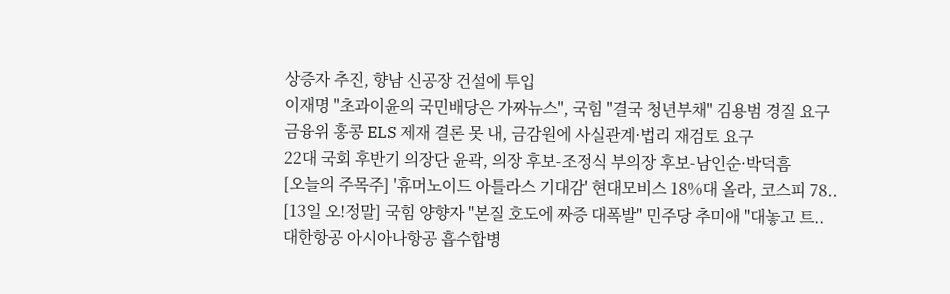상증자 추진, 향남 신공장 건설에 투입
이재명 "초과이윤의 국민배당은 가짜뉴스", 국힘 "결국 청년부채" 김용범 경질 요구
금융위 홍콩 ELS 제재 결론 못 내, 금감원에 사실관계·법리 재검토 요구
22대 국회 후반기 의장단 윤곽, 의장 후보-조정식 부의장 후보-남인순·박덕흠
[오늘의 주목주] '휴머노이드 아틀라스 기대감' 현대모비스 18%대 올라, 코스피 78..
[13일 오!정말] 국힘 양향자 "본질 호도에 짜증 대폭발" 민주당 추미애 "대놓고 트..
대한항공 아시아나항공 흡수합병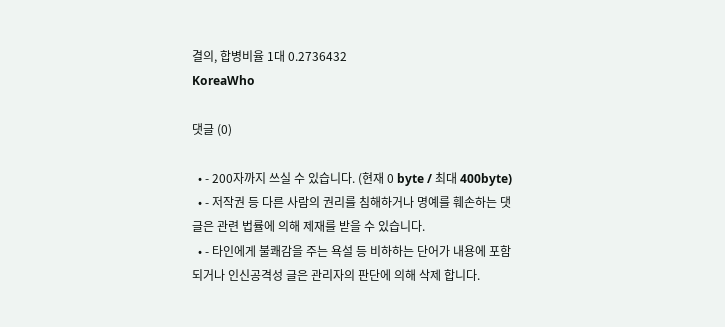결의, 합병비율 1대 0.2736432
KoreaWho

댓글 (0)

  • - 200자까지 쓰실 수 있습니다. (현재 0 byte / 최대 400byte)
  • - 저작권 등 다른 사람의 권리를 침해하거나 명예를 훼손하는 댓글은 관련 법률에 의해 제재를 받을 수 있습니다.
  • - 타인에게 불쾌감을 주는 욕설 등 비하하는 단어가 내용에 포함되거나 인신공격성 글은 관리자의 판단에 의해 삭제 합니다.